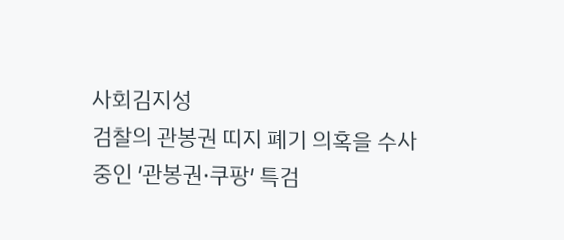사회김지성
검찰의 관봉권 띠지 폐기 의혹을 수사 중인 ′관봉권·쿠팡′ 특검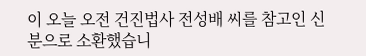이 오늘 오전 건진법사 전성배 씨를 참고인 신분으로 소환했습니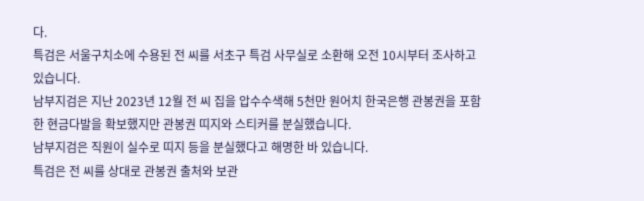다.
특검은 서울구치소에 수용된 전 씨를 서초구 특검 사무실로 소환해 오전 10시부터 조사하고 있습니다.
남부지검은 지난 2023년 12월 전 씨 집을 압수수색해 5천만 원어치 한국은행 관봉권을 포함한 현금다발을 확보했지만 관봉권 띠지와 스티커를 분실했습니다.
남부지검은 직원이 실수로 띠지 등을 분실했다고 해명한 바 있습니다.
특검은 전 씨를 상대로 관봉권 출처와 보관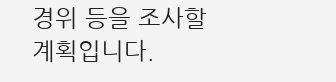경위 등을 조사할 계획입니다.